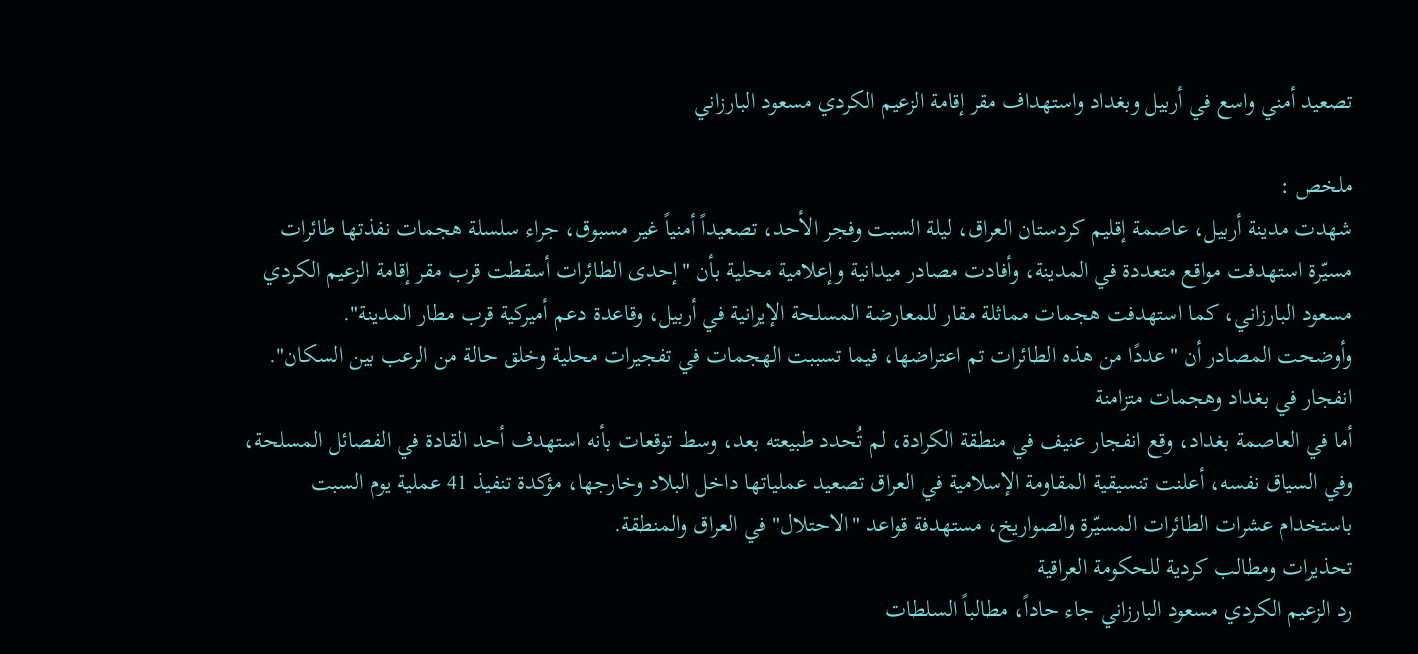تصعيد أمني واسع في أربيل وبغداد واستهداف مقر إقامة الزعيم الكردي مسعود البارزاني

ملخص :
شهدت مدينة أربيل، عاصمة إقليم كردستان العراق، ليلة السبت وفجر الأحد، تصعيداً أمنياً غير مسبوق، جراء سلسلة هجمات نفذتها طائرات مسيّرة استهدفت مواقع متعددة في المدينة، وأفادت مصادر ميدانية وإعلامية محلية بأن "إحدى الطائرات أسقطت قرب مقر إقامة الزعيم الكردي مسعود البارزاني، كما استهدفت هجمات مماثلة مقار للمعارضة المسلحة الإيرانية في أربيل، وقاعدة دعم أميركية قرب مطار المدينة".
وأوضحت المصادر أن "عددًا من هذه الطائرات تم اعتراضها، فيما تسببت الهجمات في تفجيرات محلية وخلق حالة من الرعب بين السكان".
انفجار في بغداد وهجمات متزامنة
أما في العاصمة بغداد، وقع انفجار عنيف في منطقة الكرادة، لم تُحدد طبيعته بعد، وسط توقعات بأنه استهدف أحد القادة في الفصائل المسلحة، وفي السياق نفسه، أعلنت تنسيقية المقاومة الإسلامية في العراق تصعيد عملياتها داخل البلاد وخارجها، مؤكدة تنفيذ 41 عملية يوم السبت باستخدام عشرات الطائرات المسيّرة والصواريخ، مستهدفة قواعد "الاحتلال" في العراق والمنطقة.
تحذيرات ومطالب كردية للحكومة العراقية
رد الزعيم الكردي مسعود البارزاني جاء حاداً، مطالباً السلطات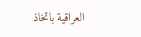العراقية باتخاذ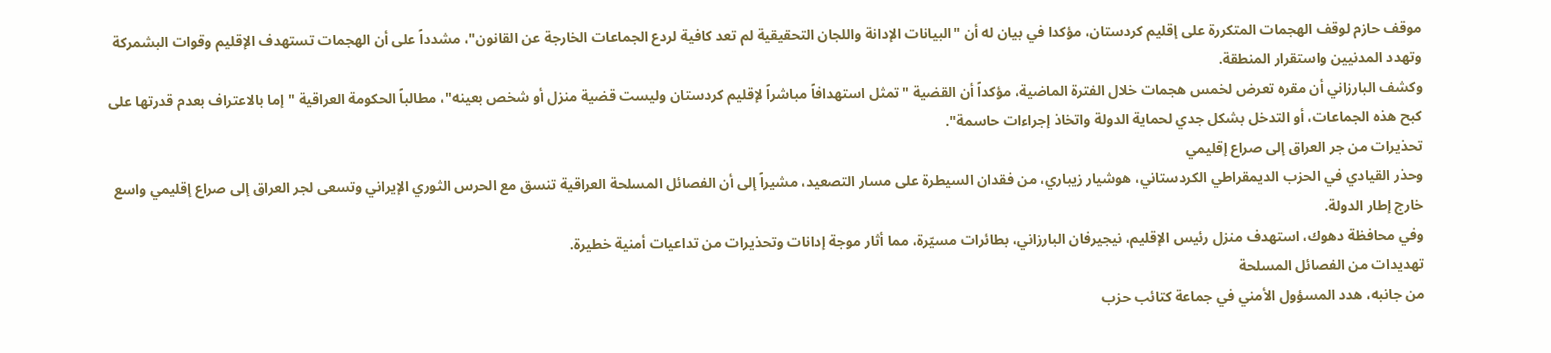موقف حازم لوقف الهجمات المتكررة على إقليم كردستان، مؤكدا في بيان له أن "البيانات الإدانة واللجان التحقيقية لم تعد كافية لردع الجماعات الخارجة عن القانون"، مشدداً على أن الهجمات تستهدف الإقليم وقوات البشمركة وتهدد المدنيين واستقرار المنطقة.
وكشف البارزاني أن مقره تعرض لخمس هجمات خلال الفترة الماضية، مؤكداً أن القضية "تمثل استهدافاً مباشراً لإقليم كردستان وليست قضية منزل أو شخص بعينه"، مطالباً الحكومة العراقية "إما بالاعتراف بعدم قدرتها على كبح هذه الجماعات، أو التدخل بشكل جدي لحماية الدولة واتخاذ إجراءات حاسمة".
تحذيرات من جر العراق إلى صراع إقليمي
وحذر القيادي في الحزب الديمقراطي الكردستاني، هوشيار زيباري، من فقدان السيطرة على مسار التصعيد، مشيراً إلى أن الفصائل المسلحة العراقية تنسق مع الحرس الثوري الإيراني وتسعى لجر العراق إلى صراع إقليمي واسع خارج إطار الدولة.
وفي محافظة دهوك، استهدف منزل رئيس الإقليم، نيجيرفان البارزاني، بطائرات مسيّرة، مما أثار موجة إدانات وتحذيرات من تداعيات أمنية خطيرة.
تهديدات من الفصائل المسلحة
من جانبه، هدد المسؤول الأمني في جماعة كتائب حزب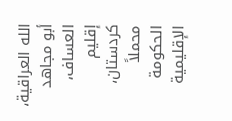الله العراقية، أبو مجاهد العساف، إقليم كردستان، محملاً الحكومة الإقليمية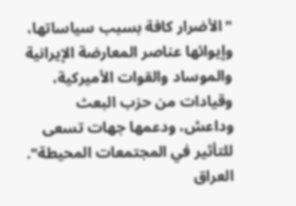"الأضرار كافة بسبب سياساتها، وإيوائها عناصر المعارضة الإيرانية والموساد والقوات الأميركية، وقيادات من حزب البعث وداعش، ودعمها جهات تسعى للتأثير في المجتمعات المحيطة".
العراق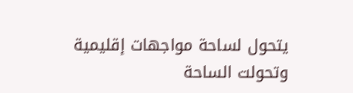يتحول لساحة مواجهات إقليمية
وتحولت الساحة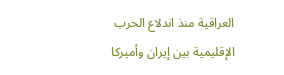العراقية منذ اندلاع الحرب الإقليمية بين إيران وأميركا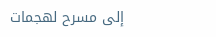إلى مسرح لهجمات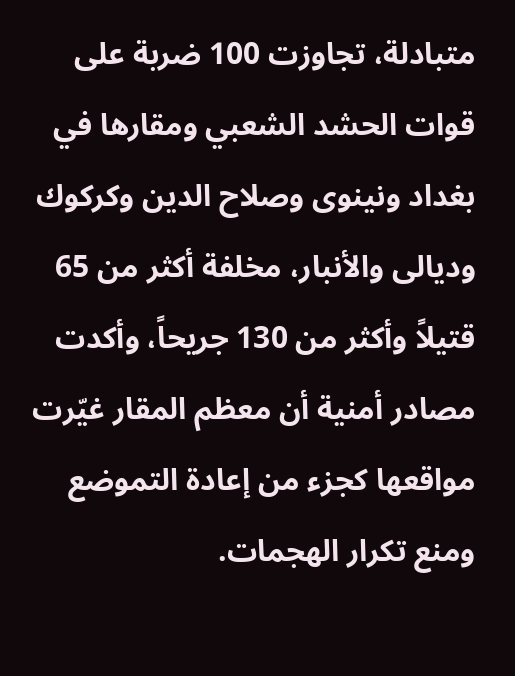متبادلة، تجاوزت 100 ضربة على قوات الحشد الشعبي ومقارها في بغداد ونينوى وصلاح الدين وكركوك وديالى والأنبار، مخلفة أكثر من 65 قتيلاً وأكثر من 130 جريحاً، وأكدت مصادر أمنية أن معظم المقار غيّرت مواقعها كجزء من إعادة التموضع ومنع تكرار الهجمات.